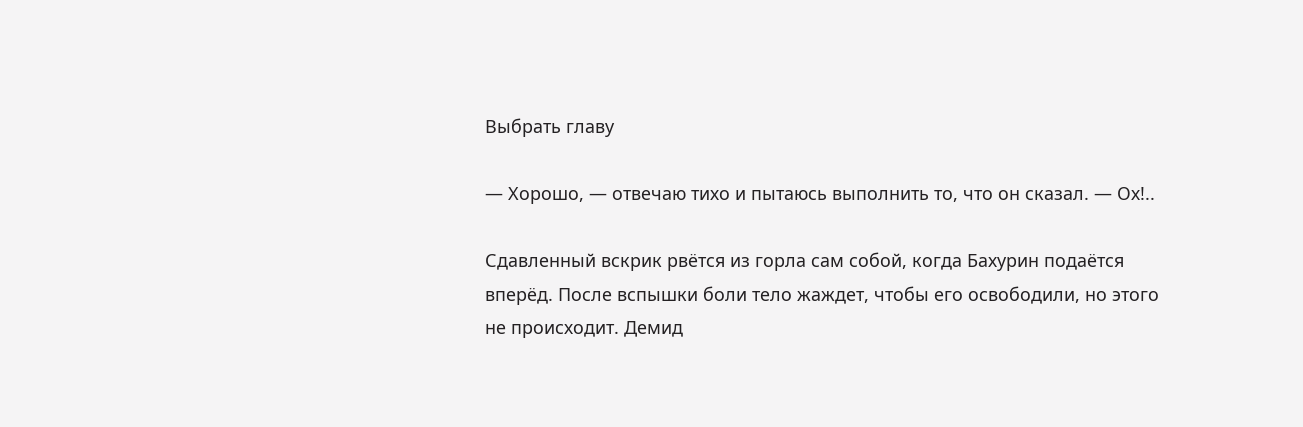Выбрать главу

— Хорошо, — отвечаю тихо и пытаюсь выполнить то, что он сказал. — Ох!..

Сдавленный вскрик рвётся из горла сам собой, когда Бахурин подаётся вперёд. После вспышки боли тело жаждет, чтобы его освободили, но этого не происходит. Демид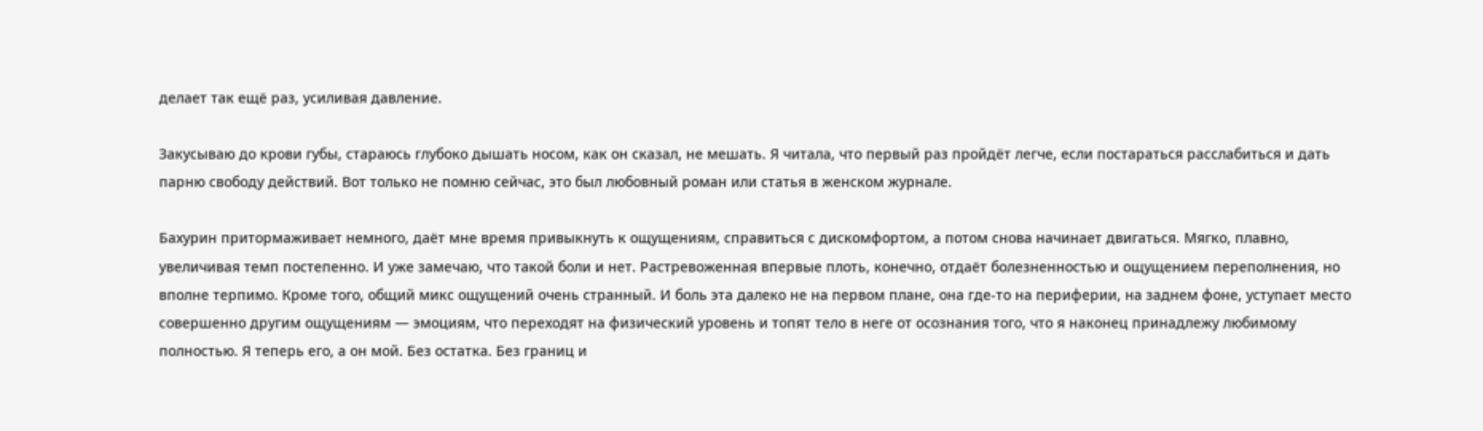делает так ещё раз, усиливая давление.

Закусываю до крови губы, стараюсь глубоко дышать носом, как он сказал, не мешать. Я читала, что первый раз пройдёт легче, если постараться расслабиться и дать парню свободу действий. Вот только не помню сейчас, это был любовный роман или статья в женском журнале.

Бахурин притормаживает немного, даёт мне время привыкнуть к ощущениям, справиться с дискомфортом, а потом снова начинает двигаться. Мягко, плавно, увеличивая темп постепенно. И уже замечаю, что такой боли и нет. Растревоженная впервые плоть, конечно, отдаёт болезненностью и ощущением переполнения, но вполне терпимо. Кроме того, общий микс ощущений очень странный. И боль эта далеко не на первом плане, она где‑то на периферии, на заднем фоне, уступает место совершенно другим ощущениям — эмоциям, что переходят на физический уровень и топят тело в неге от осознания того, что я наконец принадлежу любимому полностью. Я теперь его, а он мой. Без остатка. Без границ и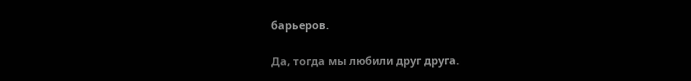барьеров.

Да, тогда мы любили друг друга.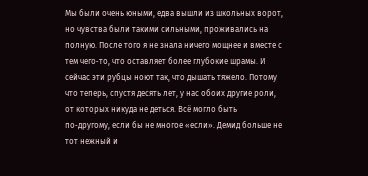Мы были очень юными, едва вышли из школьных ворот, но чувства были такими сильными, проживались на полную. После того я не знала ничего мощнее и вместе с тем чего‑то, что оставляет более глубокие шрамы. И сейчас эти рубцы ноют так, что дышать тяжело. Потому что теперь, спустя десять лет, у нас обоих другие роли, от которых никуда не деться. Всё могло быть по‑другому, если бы не многое «если». Демид больше не тот нежный и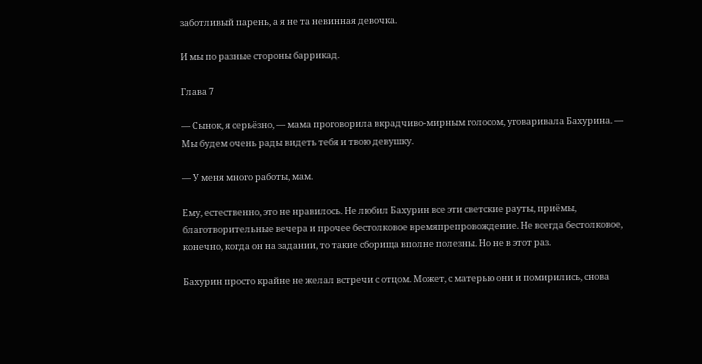заботливый парень, а я не та невинная девочка.

И мы по разные стороны баррикад.

Глава 7

— Сынок, я серьёзно, — мама проговорила вкрадчиво‑мирным голосом, уговаривала Бахурина. — Мы будем очень рады видеть тебя и твою девушку.

— У меня много работы, мам.

Ему, естественно, это не нравилось. Не любил Бахурин все эти светские рауты, приёмы, благотворительные вечера и прочее бестолковое времяпрепровождение. Не всегда бестолковое, конечно, когда он на задании, то такие сборища вполне полезны. Но не в этот раз.

Бахурин просто крайне не желал встречи с отцом. Может, с матерью они и помирились, снова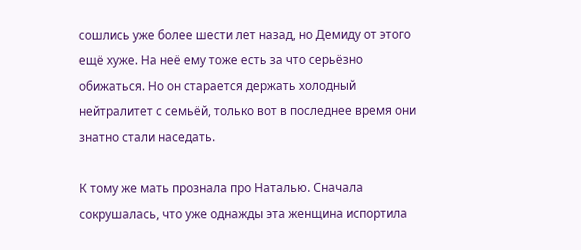сошлись уже более шести лет назад, но Демиду от этого ещё хуже. На неё ему тоже есть за что серьёзно обижаться. Но он старается держать холодный нейтралитет с семьёй, только вот в последнее время они знатно стали наседать.

К тому же мать прознала про Наталью. Сначала сокрушалась, что уже однажды эта женщина испортила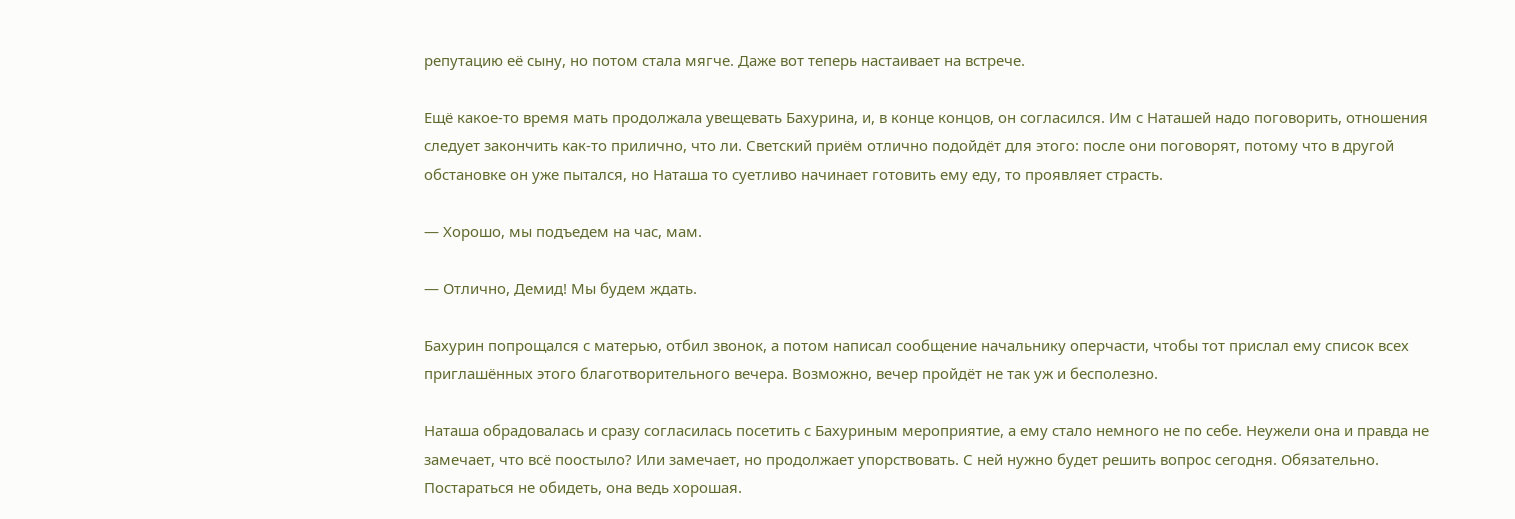репутацию её сыну, но потом стала мягче. Даже вот теперь настаивает на встрече.

Ещё какое‑то время мать продолжала увещевать Бахурина, и, в конце концов, он согласился. Им с Наташей надо поговорить, отношения следует закончить как‑то прилично, что ли. Светский приём отлично подойдёт для этого: после они поговорят, потому что в другой обстановке он уже пытался, но Наташа то суетливо начинает готовить ему еду, то проявляет страсть.

— Хорошо, мы подъедем на час, мам.

— Отлично, Демид! Мы будем ждать.

Бахурин попрощался с матерью, отбил звонок, а потом написал сообщение начальнику оперчасти, чтобы тот прислал ему список всех приглашённых этого благотворительного вечера. Возможно, вечер пройдёт не так уж и бесполезно.

Наташа обрадовалась и сразу согласилась посетить с Бахуриным мероприятие, а ему стало немного не по себе. Неужели она и правда не замечает, что всё поостыло? Или замечает, но продолжает упорствовать. С ней нужно будет решить вопрос сегодня. Обязательно. Постараться не обидеть, она ведь хорошая.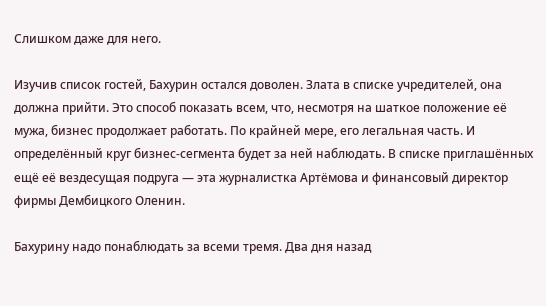Слишком даже для него.

Изучив список гостей, Бахурин остался доволен. Злата в списке учредителей, она должна прийти. Это способ показать всем, что, несмотря на шаткое положение её мужа, бизнес продолжает работать. По крайней мере, его легальная часть. И определённый круг бизнес‑сегмента будет за ней наблюдать. В списке приглашённых ещё её вездесущая подруга — эта журналистка Артёмова и финансовый директор фирмы Дембицкого Оленин.

Бахурину надо понаблюдать за всеми тремя. Два дня назад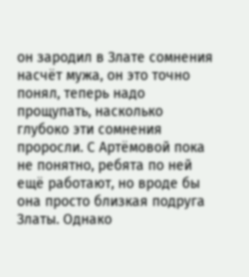он зародил в Злате сомнения насчёт мужа, он это точно понял, теперь надо прощупать, насколько глубоко эти сомнения проросли. С Артёмовой пока не понятно, ребята по ней ещё работают, но вроде бы она просто близкая подруга Златы. Однако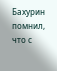Бахурин помнил, что с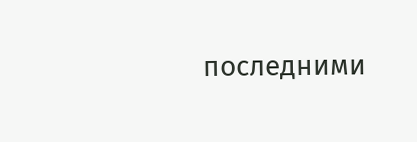последними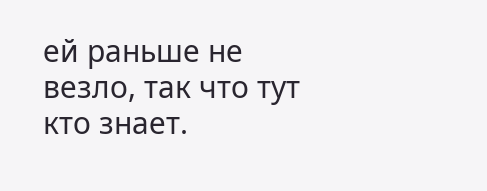ей раньше не везло, так что тут кто знает.